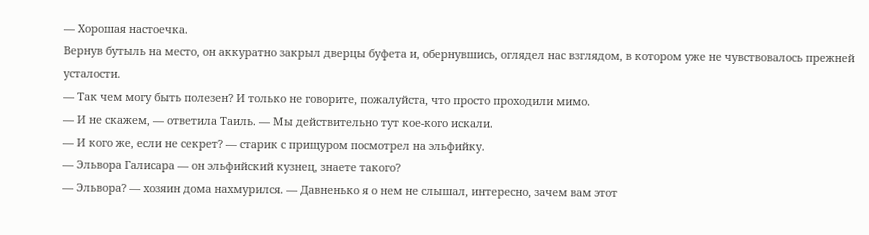— Хорошая настоечка.
Вернув бутыль на место, он аккуратно закрыл дверцы буфета и, обернувшись, оглядел нас взглядом, в котором уже не чувствовалось прежней усталости.
— Так чем могу быть полезен? И только не говорите, пожалуйста, что просто проходили мимо.
— И не скажем, — ответила Таиль. — Мы действительно тут кое-кого искали.
— И кого же, если не секрет? — старик с прищуром посмотрел на эльфийку.
— Эльвора Галисара — он эльфийский кузнец, знаете такого?
— Эльвора? — хозяин дома нахмурился. — Давненько я о нем не слышал, интересно, зачем вам этот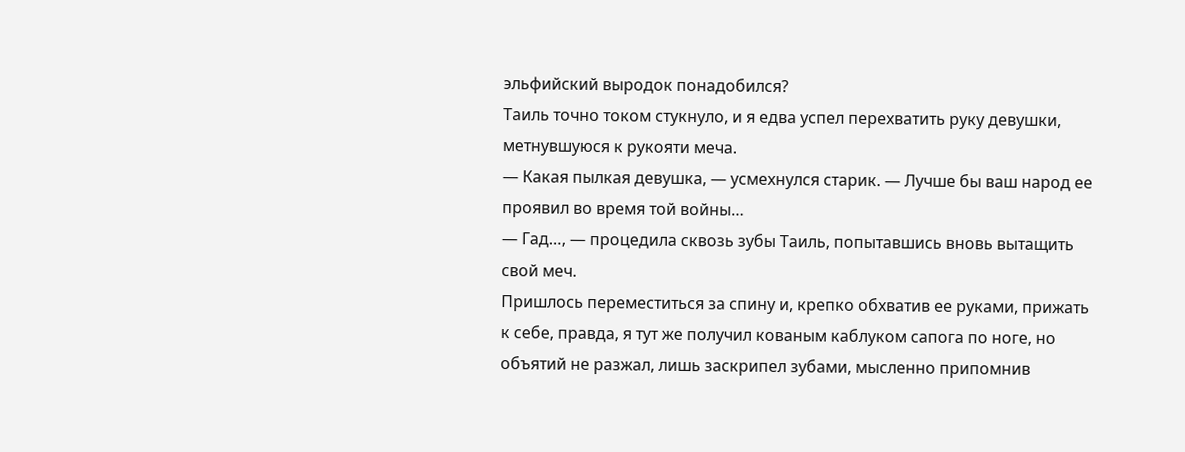эльфийский выродок понадобился?
Таиль точно током стукнуло, и я едва успел перехватить руку девушки, метнувшуюся к рукояти меча.
— Какая пылкая девушка, — усмехнулся старик. — Лучше бы ваш народ ее проявил во время той войны…
— Гад…, — процедила сквозь зубы Таиль, попытавшись вновь вытащить свой меч.
Пришлось переместиться за спину и, крепко обхватив ее руками, прижать к себе, правда, я тут же получил кованым каблуком сапога по ноге, но объятий не разжал, лишь заскрипел зубами, мысленно припомнив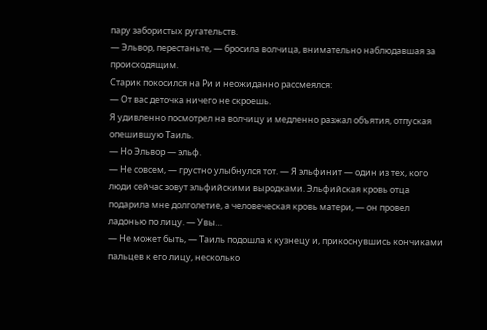пару забористых ругательств.
— Эльвор, перестаньте, — бросила волчица, внимательно наблюдавшая за происходящим.
Старик покосился на Ри и неожиданно рассмеялся:
— От вас деточка ничего не скроешь.
Я удивленно посмотрел на волчицу и медленно разжал объятия, отпуская опешившую Таиль.
— Но Эльвор — эльф.
— Не совсем, — грустно улыбнулся тот. — Я эльфинит — один из тех, кого люди сейчас зовут эльфийскими выродками. Эльфийская кровь отца подарила мне долголетие, а человеческая кровь матери, — он провел ладонью по лицу. — Увы…
— Не может быть, — Таиль подошла к кузнецу и, прикоснувшись кончиками пальцев к его лицу, несколько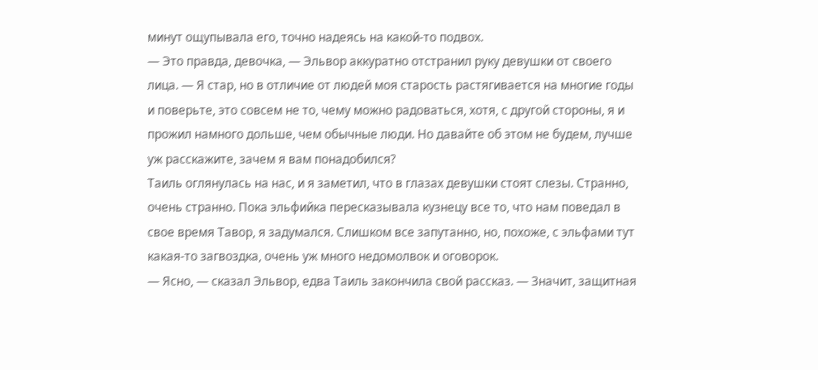минут ощупывала его, точно надеясь на какой-то подвох.
— Это правда, девочка, — Эльвор аккуратно отстранил руку девушки от своего лица. — Я стар, но в отличие от людей моя старость растягивается на многие годы и поверьте, это совсем не то, чему можно радоваться, хотя, с другой стороны, я и прожил намного дольше, чем обычные люди. Но давайте об этом не будем, лучше уж расскажите, зачем я вам понадобился?
Таиль оглянулась на нас, и я заметил, что в глазах девушки стоят слезы. Странно, очень странно. Пока эльфийка пересказывала кузнецу все то, что нам поведал в свое время Тавор, я задумался. Слишком все запутанно, но, похоже, с эльфами тут какая-то загвоздка, очень уж много недомолвок и оговорок.
— Ясно, — сказал Эльвор, едва Таиль закончила свой рассказ. — Значит, защитная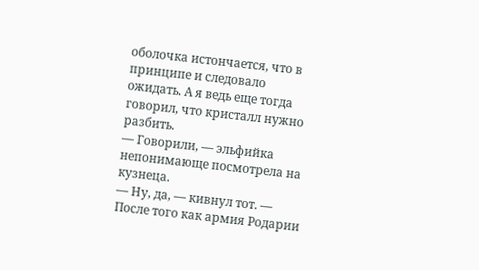оболочка истончается, что в принципе и следовало ожидать. А я ведь еще тогда говорил, что кристалл нужно разбить.
— Говорили, — эльфийка непонимающе посмотрела на кузнеца.
— Ну, да, — кивнул тот. — После того как армия Родарии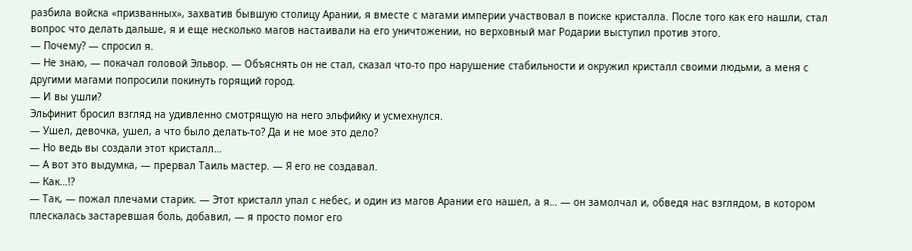разбила войска «призванных», захватив бывшую столицу Арании, я вместе с магами империи участвовал в поиске кристалла. После того как его нашли, стал вопрос что делать дальше, я и еще несколько магов настаивали на его уничтожении, но верховный маг Родарии выступил против этого.
— Почему? — спросил я.
— Не знаю, — покачал головой Эльвор. — Объяснять он не стал, сказал что-то про нарушение стабильности и окружил кристалл своими людьми, а меня с другими магами попросили покинуть горящий город.
— И вы ушли?
Эльфинит бросил взгляд на удивленно смотрящую на него эльфийку и усмехнулся.
— Ушел, девочка, ушел, а что было делать-то? Да и не мое это дело?
— Но ведь вы создали этот кристалл…
— А вот это выдумка, — прервал Таиль мастер. — Я его не создавал.
— Как…!?
— Так, — пожал плечами старик. — Этот кристалл упал с небес, и один из магов Арании его нашел, а я… — он замолчал и, обведя нас взглядом, в котором плескалась застаревшая боль, добавил, — я просто помог его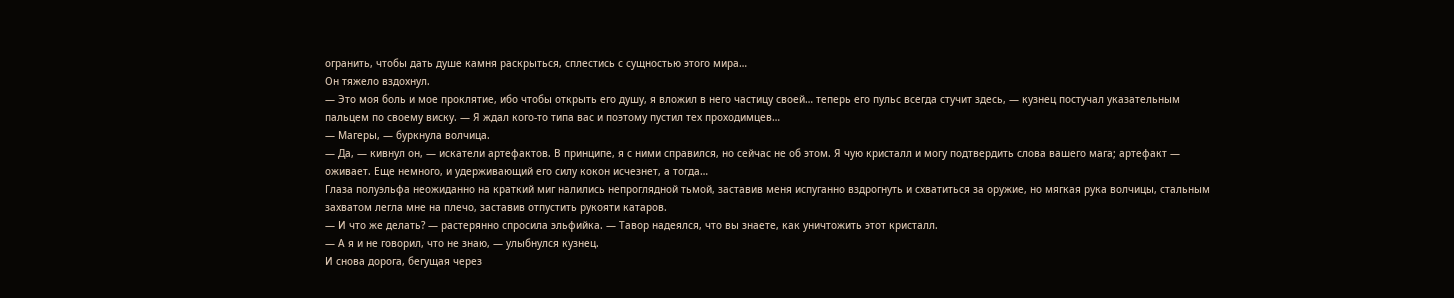огранить, чтобы дать душе камня раскрыться, сплестись с сущностью этого мира…
Он тяжело вздохнул.
— Это моя боль и мое проклятие, ибо чтобы открыть его душу, я вложил в него частицу своей… теперь его пульс всегда стучит здесь, — кузнец постучал указательным пальцем по своему виску. — Я ждал кого-то типа вас и поэтому пустил тех проходимцев…
— Магеры, — буркнула волчица.
— Да, — кивнул он, — искатели артефактов. В принципе, я с ними справился, но сейчас не об этом. Я чую кристалл и могу подтвердить слова вашего мага; артефакт — оживает. Еще немного, и удерживающий его силу кокон исчезнет, а тогда…
Глаза полуэльфа неожиданно на краткий миг налились непроглядной тьмой, заставив меня испуганно вздрогнуть и схватиться за оружие, но мягкая рука волчицы, стальным захватом легла мне на плечо, заставив отпустить рукояти катаров.
— И что же делать? — растерянно спросила эльфийка. — Тавор надеялся, что вы знаете, как уничтожить этот кристалл.
— А я и не говорил, что не знаю, — улыбнулся кузнец.
И снова дорога, бегущая через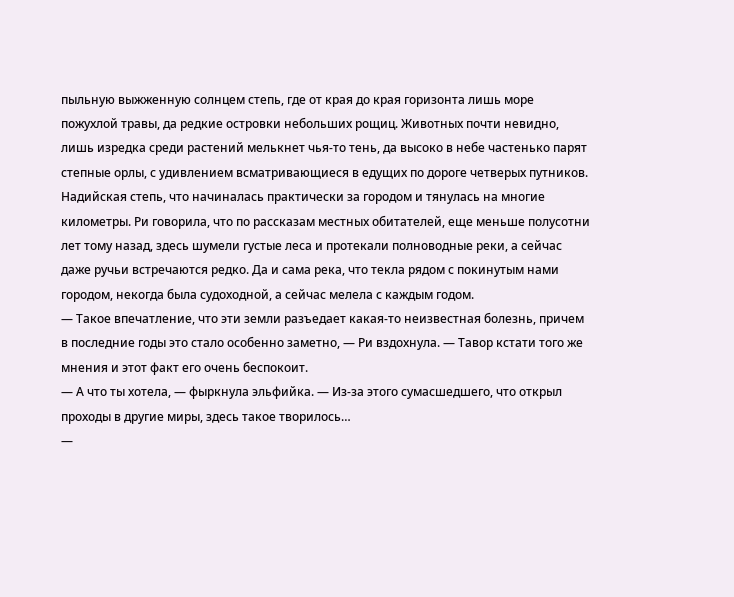пыльную выжженную солнцем степь, где от края до края горизонта лишь море пожухлой травы, да редкие островки небольших рощиц. Животных почти невидно, лишь изредка среди растений мелькнет чья-то тень, да высоко в небе частенько парят степные орлы, с удивлением всматривающиеся в едущих по дороге четверых путников. Надийская степь, что начиналась практически за городом и тянулась на многие километры. Ри говорила, что по рассказам местных обитателей, еще меньше полусотни лет тому назад, здесь шумели густые леса и протекали полноводные реки, а сейчас даже ручьи встречаются редко. Да и сама река, что текла рядом с покинутым нами городом, некогда была судоходной, а сейчас мелела с каждым годом.
— Такое впечатление, что эти земли разъедает какая-то неизвестная болезнь, причем в последние годы это стало особенно заметно, — Ри вздохнула. — Тавор кстати того же мнения и этот факт его очень беспокоит.
— А что ты хотела, — фыркнула эльфийка. — Из-за этого сумасшедшего, что открыл проходы в другие миры, здесь такое творилось…
—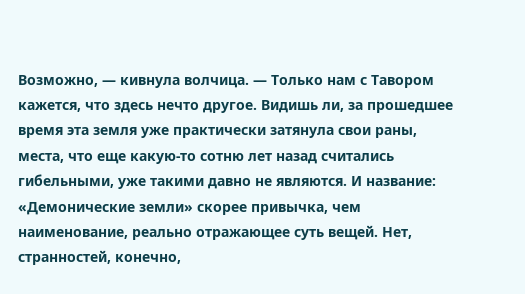Возможно, — кивнула волчица. — Только нам с Тавором кажется, что здесь нечто другое. Видишь ли, за прошедшее время эта земля уже практически затянула свои раны, места, что еще какую-то сотню лет назад считались гибельными, уже такими давно не являются. И название: «Демонические земли» скорее привычка, чем наименование, реально отражающее суть вещей. Нет, странностей, конечно,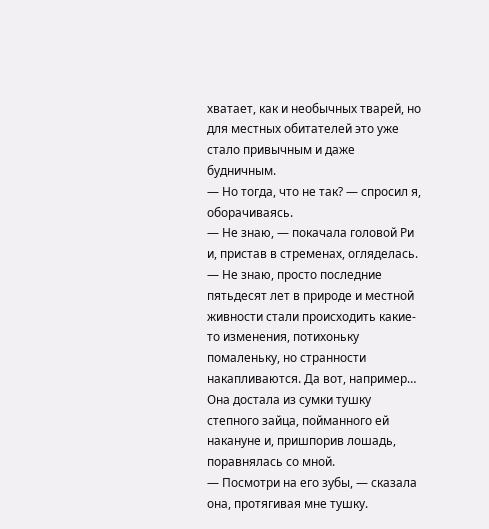хватает, как и необычных тварей, но для местных обитателей это уже стало привычным и даже будничным.
— Но тогда, что не так? — спросил я, оборачиваясь.
— Не знаю, — покачала головой Ри и, пристав в стременах, огляделась. — Не знаю, просто последние пятьдесят лет в природе и местной живности стали происходить какие-то изменения, потихоньку помаленьку, но странности накапливаются. Да вот, например…
Она достала из сумки тушку степного зайца, пойманного ей накануне и, пришпорив лошадь, поравнялась со мной.
— Посмотри на его зубы, — сказала она, протягивая мне тушку.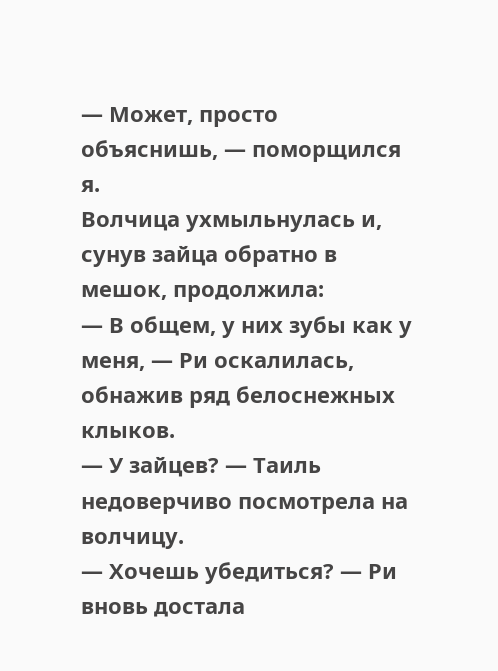— Может, просто объяснишь, — поморщился я.
Волчица ухмыльнулась и, сунув зайца обратно в мешок, продолжила:
— В общем, у них зубы как у меня, — Ри оскалилась, обнажив ряд белоснежных клыков.
— У зайцев? — Таиль недоверчиво посмотрела на волчицу.
— Хочешь убедиться? — Ри вновь достала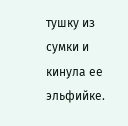тушку из сумки и кинула ее эльфийке.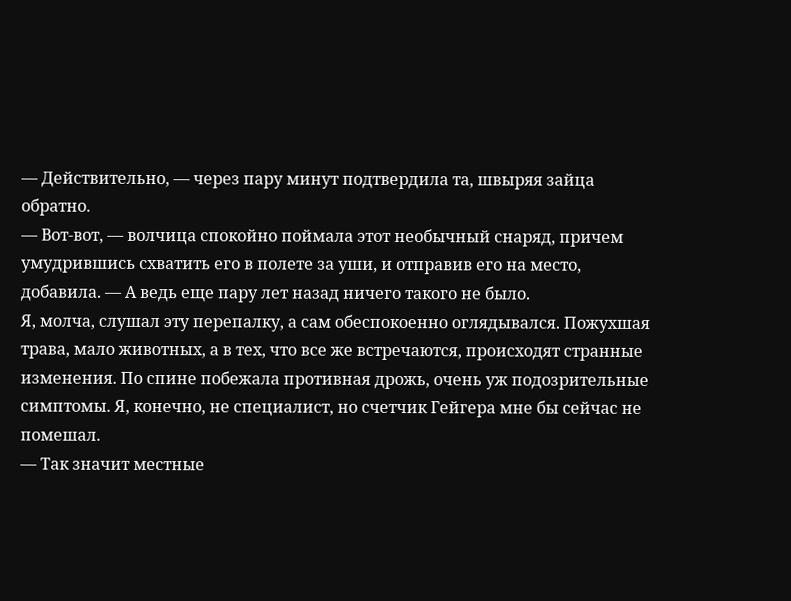— Действительно, — через пару минут подтвердила та, швыряя зайца обратно.
— Вот-вот, — волчица спокойно поймала этот необычный снаряд, причем умудрившись схватить его в полете за уши, и отправив его на место, добавила. — А ведь еще пару лет назад ничего такого не было.
Я, молча, слушал эту перепалку, а сам обеспокоенно оглядывался. Пожухшая трава, мало животных, а в тех, что все же встречаются, происходят странные изменения. По спине побежала противная дрожь, очень уж подозрительные симптомы. Я, конечно, не специалист, но счетчик Гейгера мне бы сейчас не помешал.
— Так значит местные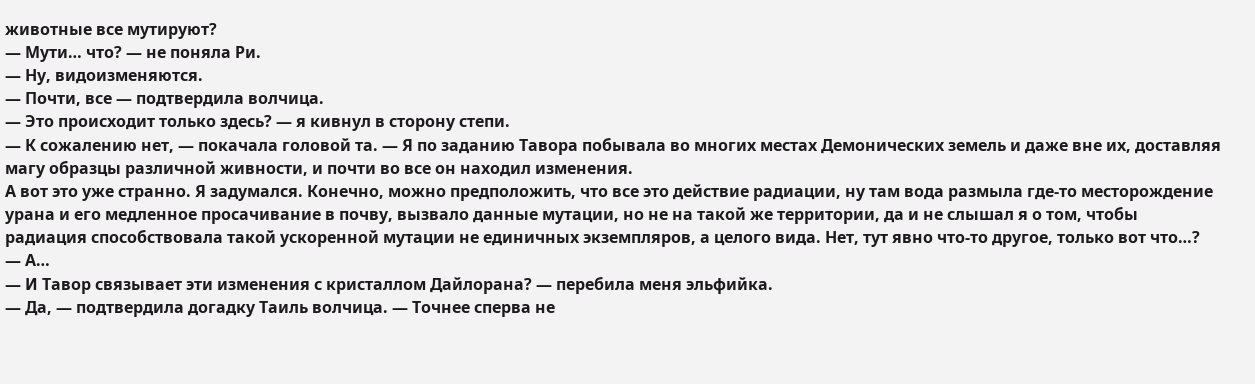животные все мутируют?
— Мути… что? — не поняла Ри.
— Ну, видоизменяются.
— Почти, все — подтвердила волчица.
— Это происходит только здесь? — я кивнул в сторону степи.
— К сожалению нет, — покачала головой та. — Я по заданию Тавора побывала во многих местах Демонических земель и даже вне их, доставляя магу образцы различной живности, и почти во все он находил изменения.
А вот это уже странно. Я задумался. Конечно, можно предположить, что все это действие радиации, ну там вода размыла где-то месторождение урана и его медленное просачивание в почву, вызвало данные мутации, но не на такой же территории, да и не слышал я о том, чтобы радиация способствовала такой ускоренной мутации не единичных экземпляров, а целого вида. Нет, тут явно что-то другое, только вот что…?
— А…
— И Тавор связывает эти изменения с кристаллом Дайлорана? — перебила меня эльфийка.
— Да, — подтвердила догадку Таиль волчица. — Точнее сперва не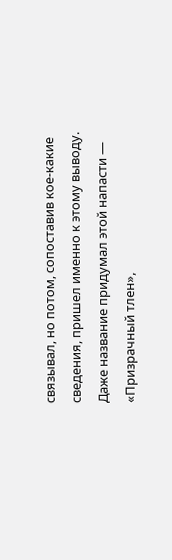связывал, но потом, сопоставив кое-какие сведения, пришел именно к этому выводу. Даже название придумал этой напасти — «Призрачный тлен»,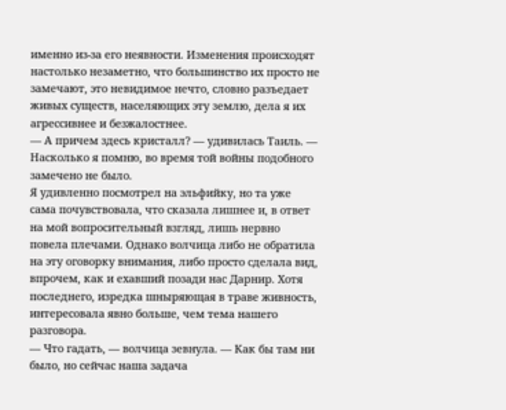именно из-за его неявности. Изменения происходят настолько незаметно, что большинство их просто не замечают, это невидимое нечто, словно разъедает живых существ, населяющих эту землю, дела я их агрессивнее и безжалостнее.
— А причем здесь кристалл? — удивилась Таиль. — Насколько я помню, во время той войны подобного замечено не было.
Я удивленно посмотрел на эльфийку, но та уже сама почувствовала, что сказала лишнее и, в ответ на мой вопросительный взгляд, лишь нервно повела плечами. Однако волчица либо не обратила на эту оговорку внимания, либо просто сделала вид, впрочем, как и ехавший позади нас Дарнир. Хотя последнего, изредка шныряющая в траве живность, интересовала явно больше, чем тема нашего разговора.
— Что гадать, — волчица зевнула. — Как бы там ни было, но сейчас наша задача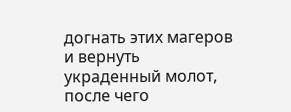догнать этих магеров и вернуть украденный молот, после чего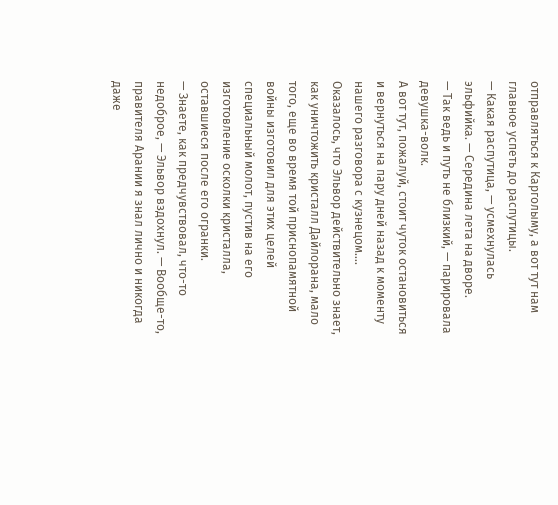отправляться к Карголыму, а вот тут нам главное успеть до распутицы.
— Какая распутица, — усмехнулась эльфийка. — Середина лета на дворе.
— Так ведь и путь не близкий, — парировала девушка-волк.
А вот тут, пожалуй, стоит чуток остановиться и вернуться на пару дней назад к моменту нашего разговора с кузнецом….
Оказалось, что Эльвор действительно знает, как уничтожить кристалл Дайлорана, мало того, еще во время той приснопамятной войны изготовил для этих целей специальный молот, пустив на его изготовление осколки кристалла, оставшиеся после его огранки.
— Знаете, как предчувствовал, что-то недоброе, — Эльвор вздохнул. — Вообще-то, правителя Арании я знал лично и никогда даже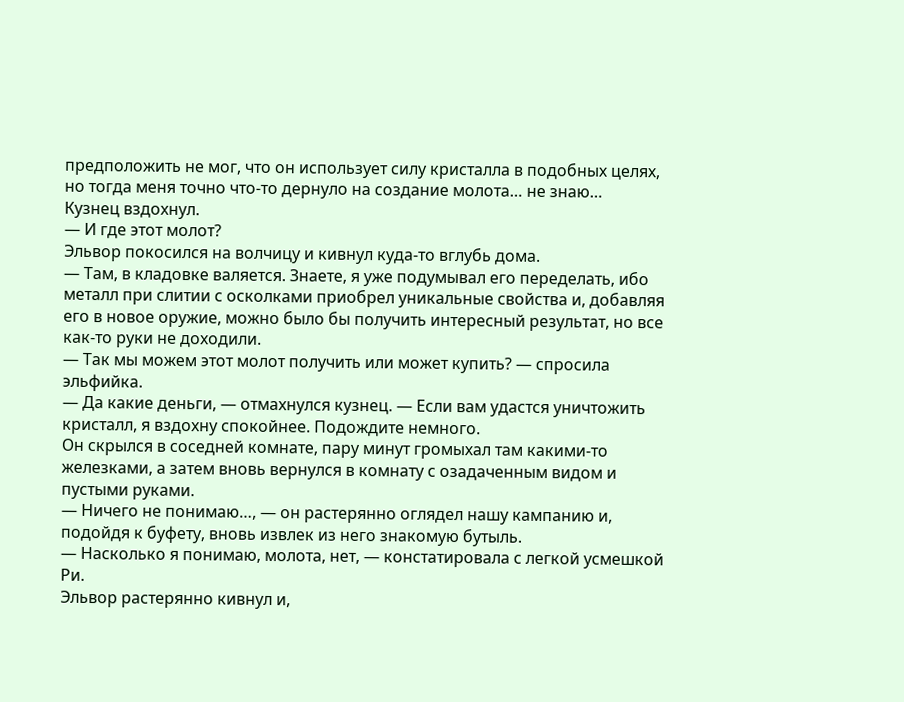предположить не мог, что он использует силу кристалла в подобных целях, но тогда меня точно что-то дернуло на создание молота… не знаю…
Кузнец вздохнул.
— И где этот молот?
Эльвор покосился на волчицу и кивнул куда-то вглубь дома.
— Там, в кладовке валяется. Знаете, я уже подумывал его переделать, ибо металл при слитии с осколками приобрел уникальные свойства и, добавляя его в новое оружие, можно было бы получить интересный результат, но все как-то руки не доходили.
— Так мы можем этот молот получить или может купить? — спросила эльфийка.
— Да какие деньги, — отмахнулся кузнец. — Если вам удастся уничтожить кристалл, я вздохну спокойнее. Подождите немного.
Он скрылся в соседней комнате, пару минут громыхал там какими-то железками, а затем вновь вернулся в комнату с озадаченным видом и пустыми руками.
— Ничего не понимаю…, — он растерянно оглядел нашу кампанию и, подойдя к буфету, вновь извлек из него знакомую бутыль.
— Насколько я понимаю, молота, нет, — констатировала с легкой усмешкой Ри.
Эльвор растерянно кивнул и,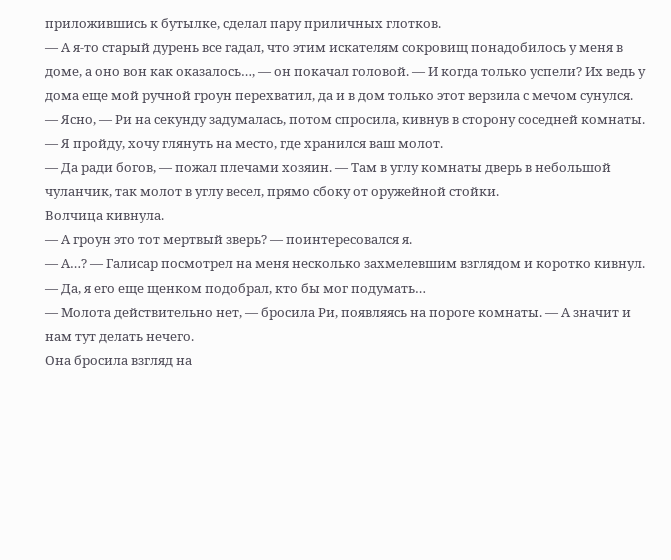приложившись к бутылке, сделал пару приличных глотков.
— А я-то старый дурень все гадал, что этим искателям сокровищ понадобилось у меня в доме, а оно вон как оказалось…, — он покачал головой. — И когда только успели? Их ведь у дома еще мой ручной гроун перехватил, да и в дом только этот верзила с мечом сунулся.
— Ясно, — Ри на секунду задумалась, потом спросила, кивнув в сторону соседней комнаты. — Я пройду, хочу глянуть на место, где хранился ваш молот.
— Да ради богов, — пожал плечами хозяин. — Там в углу комнаты дверь в небольшой чуланчик, так молот в углу весел, прямо сбоку от оружейной стойки.
Волчица кивнула.
— А гроун это тот мертвый зверь? — поинтересовался я.
— А…? — Галисар посмотрел на меня несколько захмелевшим взглядом и коротко кивнул. — Да, я его еще щенком подобрал, кто бы мог подумать…
— Молота действительно нет, — бросила Ри, появляясь на пороге комнаты. — А значит и нам тут делать нечего.
Она бросила взгляд на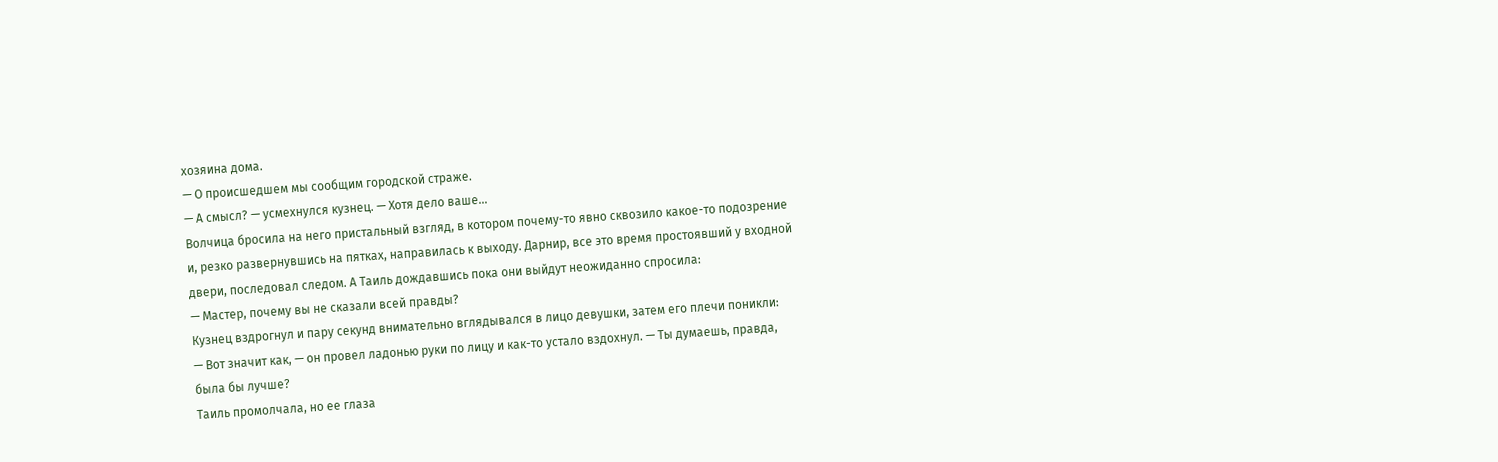хозяина дома.
— О происшедшем мы сообщим городской страже.
— А смысл? — усмехнулся кузнец. — Хотя дело ваше…
Волчица бросила на него пристальный взгляд, в котором почему-то явно сквозило какое-то подозрение и, резко развернувшись на пятках, направилась к выходу. Дарнир, все это время простоявший у входной двери, последовал следом. А Таиль дождавшись пока они выйдут неожиданно спросила:
— Мастер, почему вы не сказали всей правды?
Кузнец вздрогнул и пару секунд внимательно вглядывался в лицо девушки, затем его плечи поникли:
— Вот значит как, — он провел ладонью руки по лицу и как-то устало вздохнул. — Ты думаешь, правда, была бы лучше?
Таиль промолчала, но ее глаза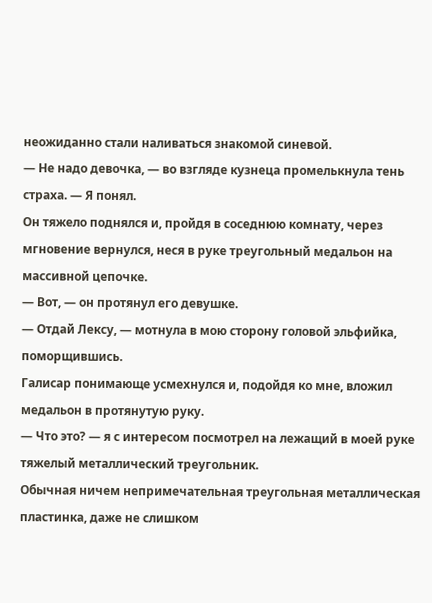неожиданно стали наливаться знакомой синевой.
— Не надо девочка, — во взгляде кузнеца промелькнула тень страха. — Я понял.
Он тяжело поднялся и, пройдя в соседнюю комнату, через мгновение вернулся, неся в руке треугольный медальон на массивной цепочке.
— Вот, — он протянул его девушке.
— Отдай Лексу, — мотнула в мою сторону головой эльфийка, поморщившись.
Галисар понимающе усмехнулся и, подойдя ко мне, вложил медальон в протянутую руку.
— Что это? — я с интересом посмотрел на лежащий в моей руке тяжелый металлический треугольник.
Обычная ничем непримечательная треугольная металлическая пластинка, даже не слишком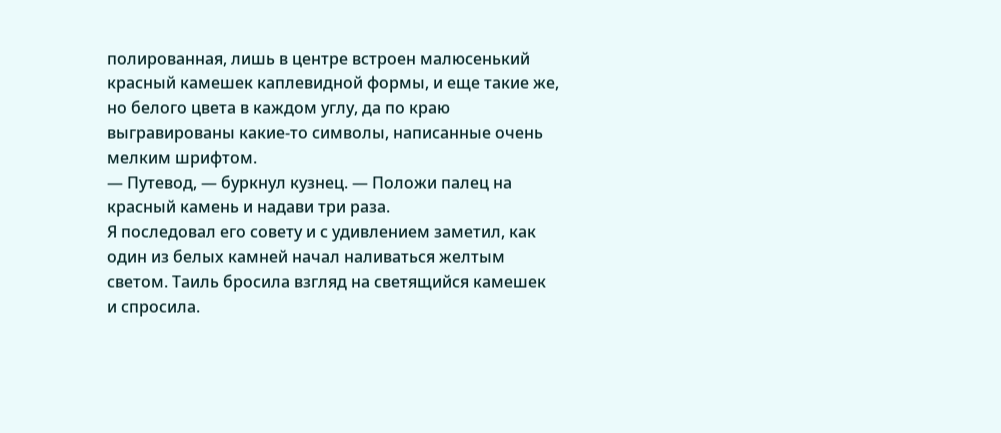полированная, лишь в центре встроен малюсенький красный камешек каплевидной формы, и еще такие же, но белого цвета в каждом углу, да по краю выгравированы какие-то символы, написанные очень мелким шрифтом.
— Путевод, — буркнул кузнец. — Положи палец на красный камень и надави три раза.
Я последовал его совету и с удивлением заметил, как один из белых камней начал наливаться желтым светом. Таиль бросила взгляд на светящийся камешек и спросила.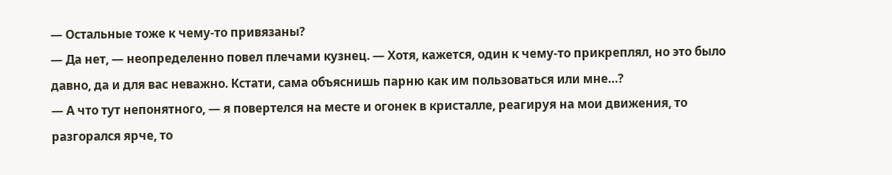— Остальные тоже к чему-то привязаны?
— Да нет, — неопределенно повел плечами кузнец. — Хотя, кажется, один к чему-то прикреплял, но это было давно, да и для вас неважно. Кстати, сама объяснишь парню как им пользоваться или мне…?
— А что тут непонятного, — я повертелся на месте и огонек в кристалле, реагируя на мои движения, то разгорался ярче, то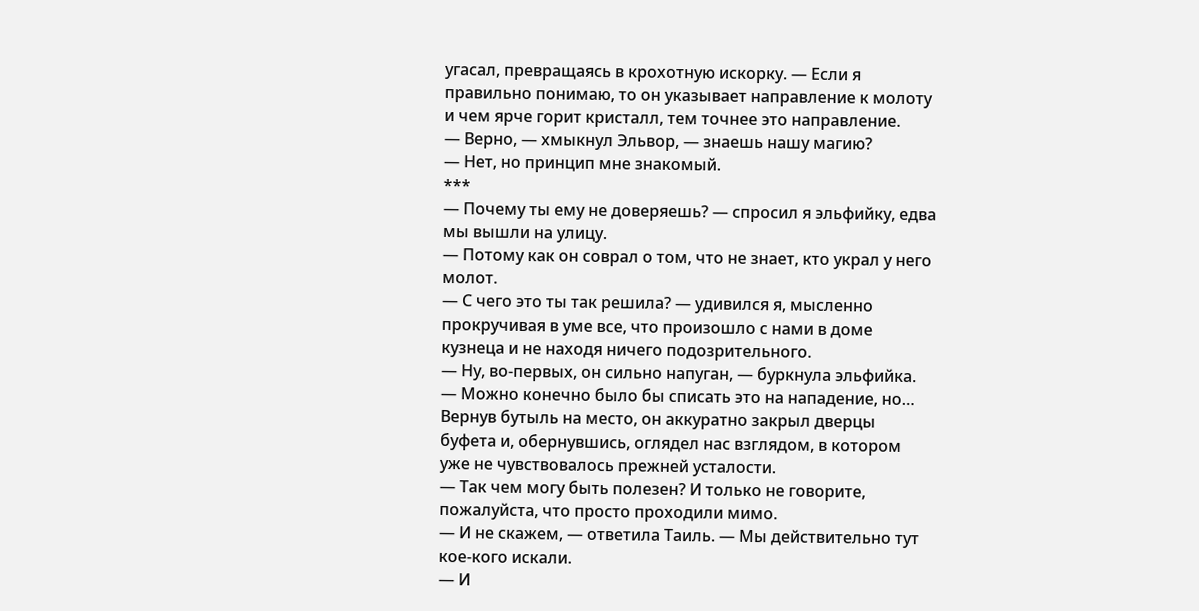угасал, превращаясь в крохотную искорку. — Если я правильно понимаю, то он указывает направление к молоту и чем ярче горит кристалл, тем точнее это направление.
— Верно, — хмыкнул Эльвор, — знаешь нашу магию?
— Нет, но принцип мне знакомый.
***
— Почему ты ему не доверяешь? — спросил я эльфийку, едва мы вышли на улицу.
— Потому как он соврал о том, что не знает, кто украл у него молот.
— С чего это ты так решила? — удивился я, мысленно прокручивая в уме все, что произошло с нами в доме кузнеца и не находя ничего подозрительного.
— Ну, во-первых, он сильно напуган, — буркнула эльфийка. — Можно конечно было бы списать это на нападение, но…
Вернув бутыль на место, он аккуратно закрыл дверцы буфета и, обернувшись, оглядел нас взглядом, в котором уже не чувствовалось прежней усталости.
— Так чем могу быть полезен? И только не говорите, пожалуйста, что просто проходили мимо.
— И не скажем, — ответила Таиль. — Мы действительно тут кое-кого искали.
— И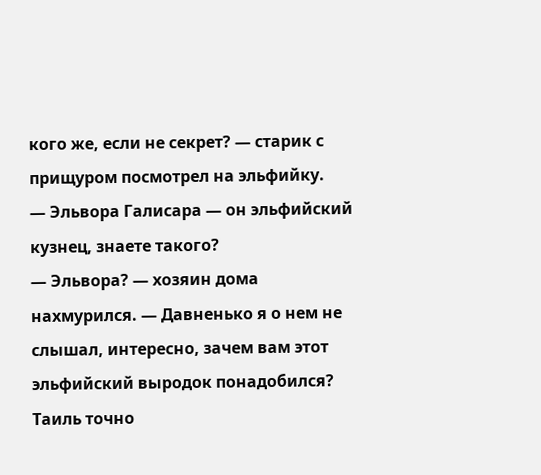кого же, если не секрет? — старик с прищуром посмотрел на эльфийку.
— Эльвора Галисара — он эльфийский кузнец, знаете такого?
— Эльвора? — хозяин дома нахмурился. — Давненько я о нем не слышал, интересно, зачем вам этот эльфийский выродок понадобился?
Таиль точно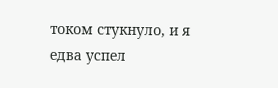током стукнуло, и я едва успел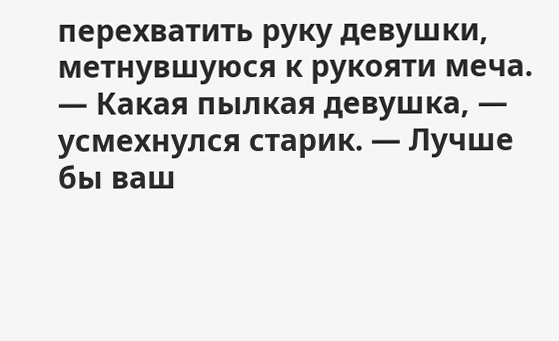перехватить руку девушки, метнувшуюся к рукояти меча.
— Какая пылкая девушка, — усмехнулся старик. — Лучше бы ваш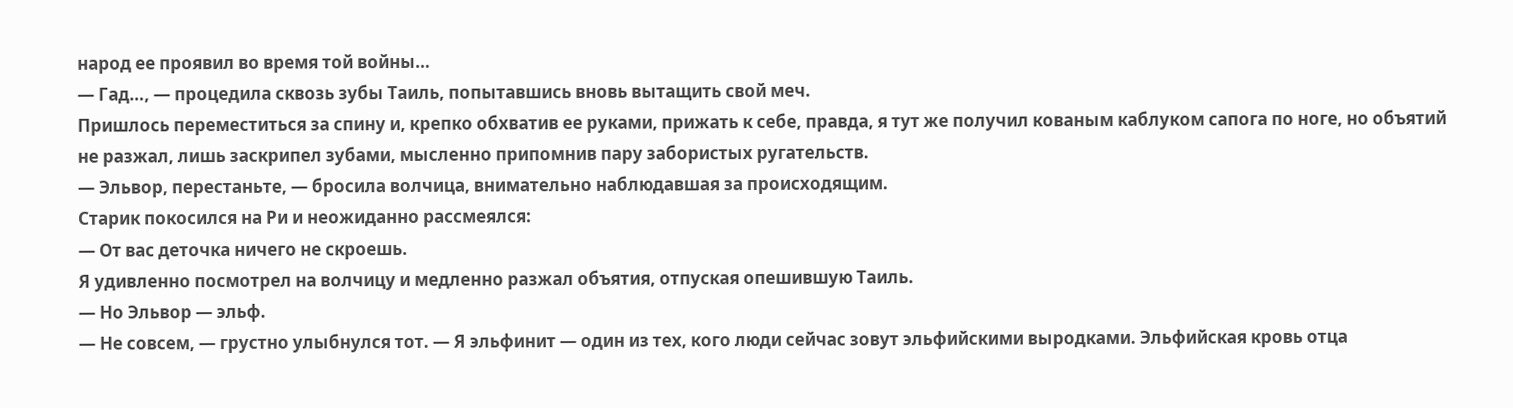народ ее проявил во время той войны…
— Гад…, — процедила сквозь зубы Таиль, попытавшись вновь вытащить свой меч.
Пришлось переместиться за спину и, крепко обхватив ее руками, прижать к себе, правда, я тут же получил кованым каблуком сапога по ноге, но объятий не разжал, лишь заскрипел зубами, мысленно припомнив пару забористых ругательств.
— Эльвор, перестаньте, — бросила волчица, внимательно наблюдавшая за происходящим.
Старик покосился на Ри и неожиданно рассмеялся:
— От вас деточка ничего не скроешь.
Я удивленно посмотрел на волчицу и медленно разжал объятия, отпуская опешившую Таиль.
— Но Эльвор — эльф.
— Не совсем, — грустно улыбнулся тот. — Я эльфинит — один из тех, кого люди сейчас зовут эльфийскими выродками. Эльфийская кровь отца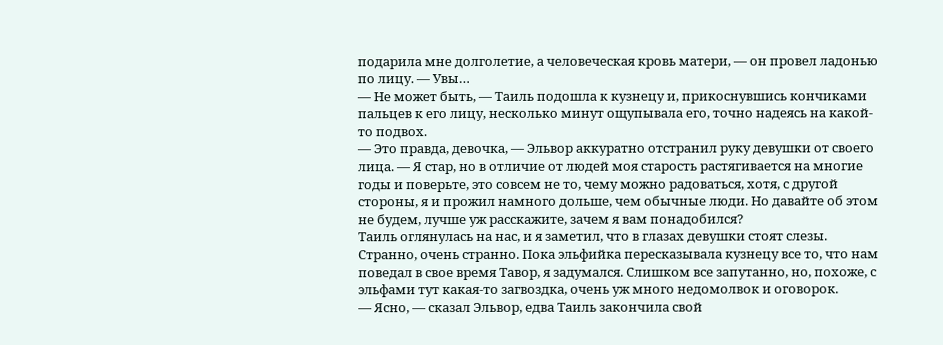подарила мне долголетие, а человеческая кровь матери, — он провел ладонью по лицу. — Увы…
— Не может быть, — Таиль подошла к кузнецу и, прикоснувшись кончиками пальцев к его лицу, несколько минут ощупывала его, точно надеясь на какой-то подвох.
— Это правда, девочка, — Эльвор аккуратно отстранил руку девушки от своего лица. — Я стар, но в отличие от людей моя старость растягивается на многие годы и поверьте, это совсем не то, чему можно радоваться, хотя, с другой стороны, я и прожил намного дольше, чем обычные люди. Но давайте об этом не будем, лучше уж расскажите, зачем я вам понадобился?
Таиль оглянулась на нас, и я заметил, что в глазах девушки стоят слезы. Странно, очень странно. Пока эльфийка пересказывала кузнецу все то, что нам поведал в свое время Тавор, я задумался. Слишком все запутанно, но, похоже, с эльфами тут какая-то загвоздка, очень уж много недомолвок и оговорок.
— Ясно, — сказал Эльвор, едва Таиль закончила свой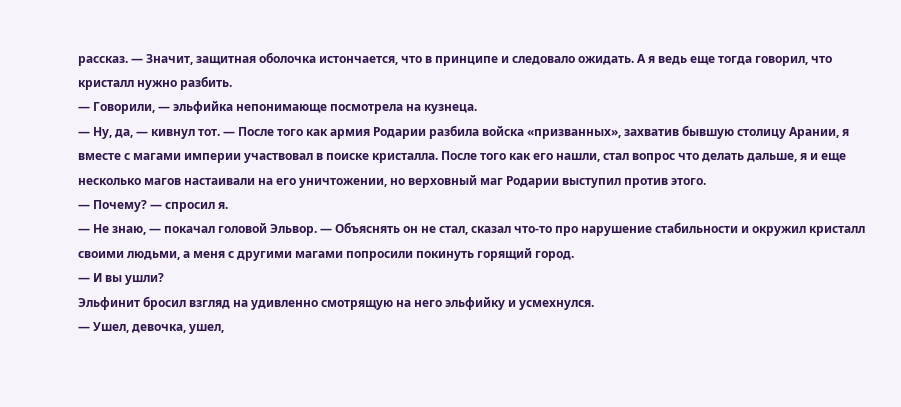рассказ. — Значит, защитная оболочка истончается, что в принципе и следовало ожидать. А я ведь еще тогда говорил, что кристалл нужно разбить.
— Говорили, — эльфийка непонимающе посмотрела на кузнеца.
— Ну, да, — кивнул тот. — После того как армия Родарии разбила войска «призванных», захватив бывшую столицу Арании, я вместе с магами империи участвовал в поиске кристалла. После того как его нашли, стал вопрос что делать дальше, я и еще несколько магов настаивали на его уничтожении, но верховный маг Родарии выступил против этого.
— Почему? — спросил я.
— Не знаю, — покачал головой Эльвор. — Объяснять он не стал, сказал что-то про нарушение стабильности и окружил кристалл своими людьми, а меня с другими магами попросили покинуть горящий город.
— И вы ушли?
Эльфинит бросил взгляд на удивленно смотрящую на него эльфийку и усмехнулся.
— Ушел, девочка, ушел,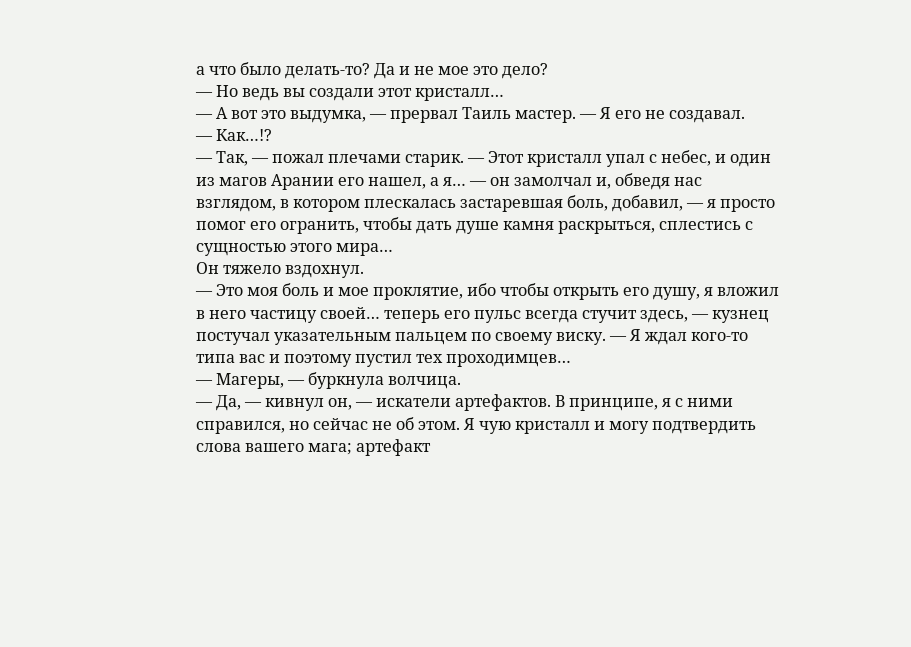а что было делать-то? Да и не мое это дело?
— Но ведь вы создали этот кристалл…
— А вот это выдумка, — прервал Таиль мастер. — Я его не создавал.
— Как…!?
— Так, — пожал плечами старик. — Этот кристалл упал с небес, и один из магов Арании его нашел, а я… — он замолчал и, обведя нас взглядом, в котором плескалась застаревшая боль, добавил, — я просто помог его огранить, чтобы дать душе камня раскрыться, сплестись с сущностью этого мира…
Он тяжело вздохнул.
— Это моя боль и мое проклятие, ибо чтобы открыть его душу, я вложил в него частицу своей… теперь его пульс всегда стучит здесь, — кузнец постучал указательным пальцем по своему виску. — Я ждал кого-то типа вас и поэтому пустил тех проходимцев…
— Магеры, — буркнула волчица.
— Да, — кивнул он, — искатели артефактов. В принципе, я с ними справился, но сейчас не об этом. Я чую кристалл и могу подтвердить слова вашего мага; артефакт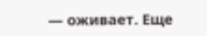— оживает. Еще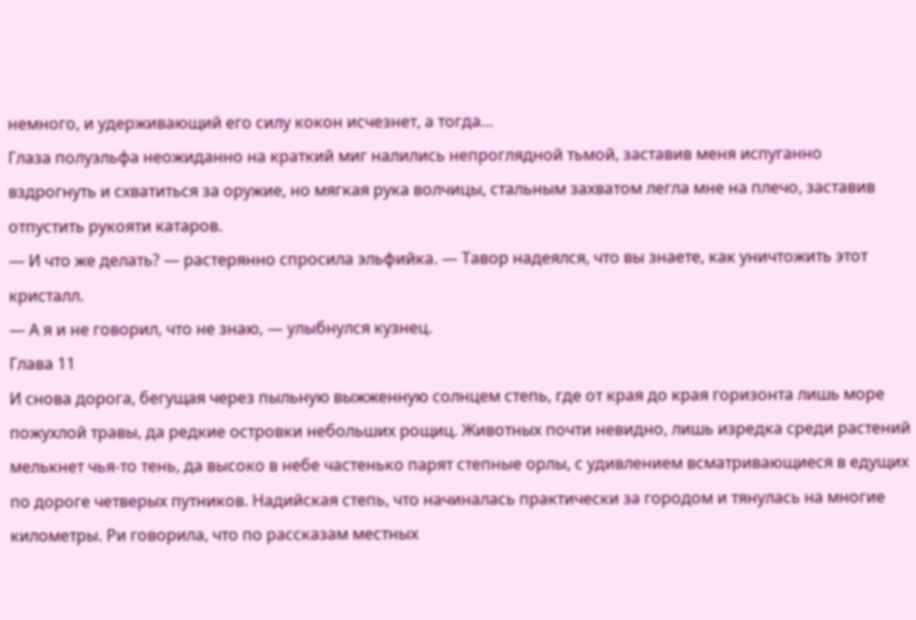немного, и удерживающий его силу кокон исчезнет, а тогда…
Глаза полуэльфа неожиданно на краткий миг налились непроглядной тьмой, заставив меня испуганно вздрогнуть и схватиться за оружие, но мягкая рука волчицы, стальным захватом легла мне на плечо, заставив отпустить рукояти катаров.
— И что же делать? — растерянно спросила эльфийка. — Тавор надеялся, что вы знаете, как уничтожить этот кристалл.
— А я и не говорил, что не знаю, — улыбнулся кузнец.
Глава 11
И снова дорога, бегущая через пыльную выжженную солнцем степь, где от края до края горизонта лишь море пожухлой травы, да редкие островки небольших рощиц. Животных почти невидно, лишь изредка среди растений мелькнет чья-то тень, да высоко в небе частенько парят степные орлы, с удивлением всматривающиеся в едущих по дороге четверых путников. Надийская степь, что начиналась практически за городом и тянулась на многие километры. Ри говорила, что по рассказам местных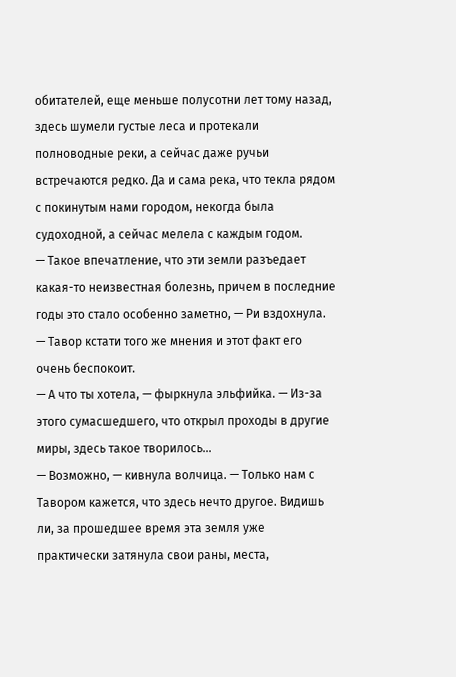обитателей, еще меньше полусотни лет тому назад, здесь шумели густые леса и протекали полноводные реки, а сейчас даже ручьи встречаются редко. Да и сама река, что текла рядом с покинутым нами городом, некогда была судоходной, а сейчас мелела с каждым годом.
— Такое впечатление, что эти земли разъедает какая-то неизвестная болезнь, причем в последние годы это стало особенно заметно, — Ри вздохнула. — Тавор кстати того же мнения и этот факт его очень беспокоит.
— А что ты хотела, — фыркнула эльфийка. — Из-за этого сумасшедшего, что открыл проходы в другие миры, здесь такое творилось…
— Возможно, — кивнула волчица. — Только нам с Тавором кажется, что здесь нечто другое. Видишь ли, за прошедшее время эта земля уже практически затянула свои раны, места,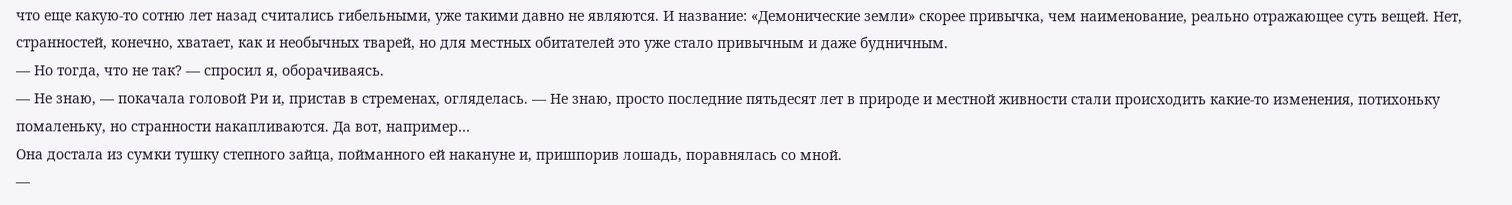что еще какую-то сотню лет назад считались гибельными, уже такими давно не являются. И название: «Демонические земли» скорее привычка, чем наименование, реально отражающее суть вещей. Нет, странностей, конечно, хватает, как и необычных тварей, но для местных обитателей это уже стало привычным и даже будничным.
— Но тогда, что не так? — спросил я, оборачиваясь.
— Не знаю, — покачала головой Ри и, пристав в стременах, огляделась. — Не знаю, просто последние пятьдесят лет в природе и местной живности стали происходить какие-то изменения, потихоньку помаленьку, но странности накапливаются. Да вот, например…
Она достала из сумки тушку степного зайца, пойманного ей накануне и, пришпорив лошадь, поравнялась со мной.
—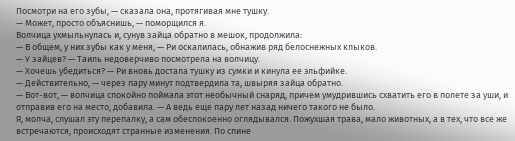Посмотри на его зубы, — сказала она, протягивая мне тушку.
— Может, просто объяснишь, — поморщился я.
Волчица ухмыльнулась и, сунув зайца обратно в мешок, продолжила:
— В общем, у них зубы как у меня, — Ри оскалилась, обнажив ряд белоснежных клыков.
— У зайцев? — Таиль недоверчиво посмотрела на волчицу.
— Хочешь убедиться? — Ри вновь достала тушку из сумки и кинула ее эльфийке.
— Действительно, — через пару минут подтвердила та, швыряя зайца обратно.
— Вот-вот, — волчица спокойно поймала этот необычный снаряд, причем умудрившись схватить его в полете за уши, и отправив его на место, добавила. — А ведь еще пару лет назад ничего такого не было.
Я, молча, слушал эту перепалку, а сам обеспокоенно оглядывался. Пожухшая трава, мало животных, а в тех, что все же встречаются, происходят странные изменения. По спине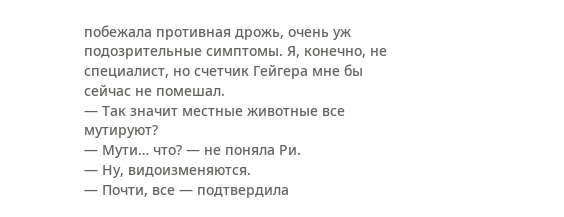побежала противная дрожь, очень уж подозрительные симптомы. Я, конечно, не специалист, но счетчик Гейгера мне бы сейчас не помешал.
— Так значит местные животные все мутируют?
— Мути… что? — не поняла Ри.
— Ну, видоизменяются.
— Почти, все — подтвердила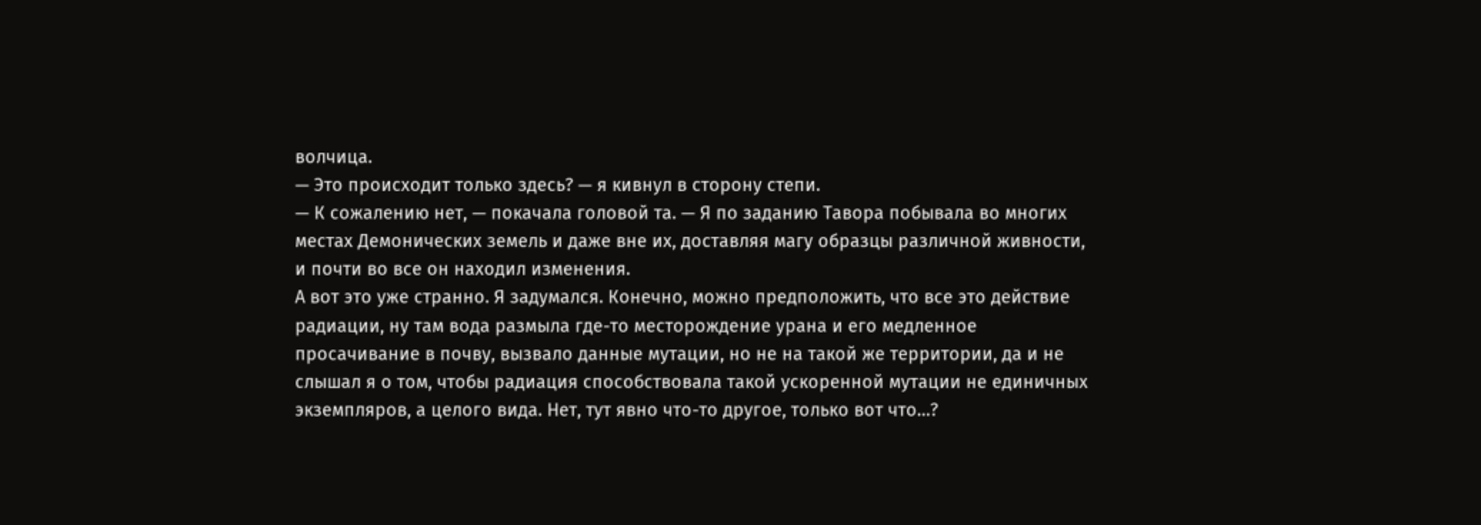волчица.
— Это происходит только здесь? — я кивнул в сторону степи.
— К сожалению нет, — покачала головой та. — Я по заданию Тавора побывала во многих местах Демонических земель и даже вне их, доставляя магу образцы различной живности, и почти во все он находил изменения.
А вот это уже странно. Я задумался. Конечно, можно предположить, что все это действие радиации, ну там вода размыла где-то месторождение урана и его медленное просачивание в почву, вызвало данные мутации, но не на такой же территории, да и не слышал я о том, чтобы радиация способствовала такой ускоренной мутации не единичных экземпляров, а целого вида. Нет, тут явно что-то другое, только вот что…?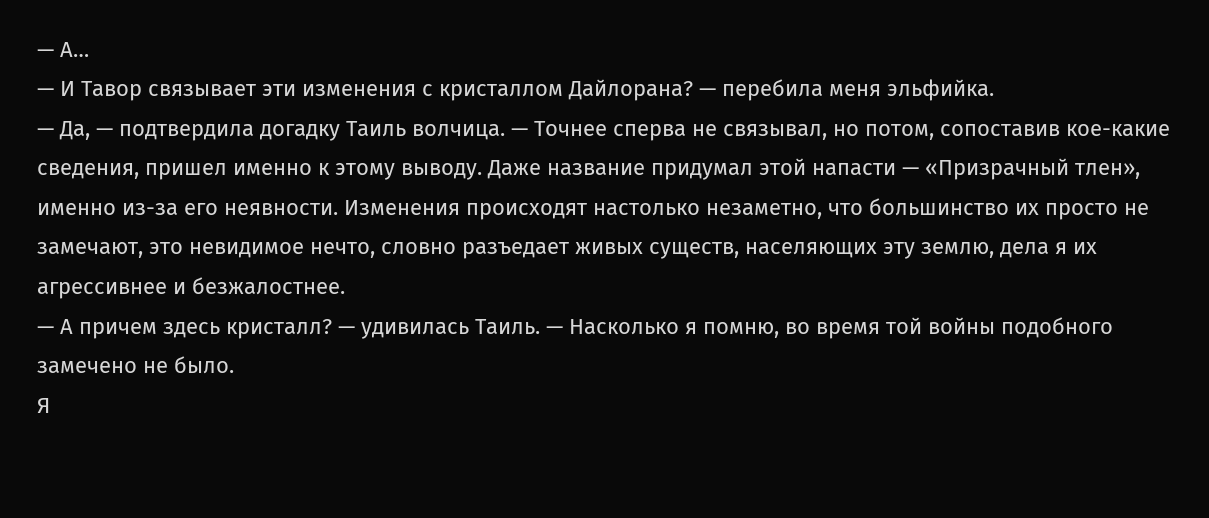— А…
— И Тавор связывает эти изменения с кристаллом Дайлорана? — перебила меня эльфийка.
— Да, — подтвердила догадку Таиль волчица. — Точнее сперва не связывал, но потом, сопоставив кое-какие сведения, пришел именно к этому выводу. Даже название придумал этой напасти — «Призрачный тлен», именно из-за его неявности. Изменения происходят настолько незаметно, что большинство их просто не замечают, это невидимое нечто, словно разъедает живых существ, населяющих эту землю, дела я их агрессивнее и безжалостнее.
— А причем здесь кристалл? — удивилась Таиль. — Насколько я помню, во время той войны подобного замечено не было.
Я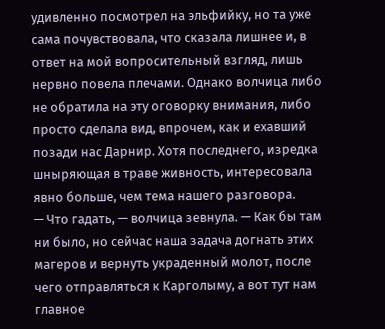удивленно посмотрел на эльфийку, но та уже сама почувствовала, что сказала лишнее и, в ответ на мой вопросительный взгляд, лишь нервно повела плечами. Однако волчица либо не обратила на эту оговорку внимания, либо просто сделала вид, впрочем, как и ехавший позади нас Дарнир. Хотя последнего, изредка шныряющая в траве живность, интересовала явно больше, чем тема нашего разговора.
— Что гадать, — волчица зевнула. — Как бы там ни было, но сейчас наша задача догнать этих магеров и вернуть украденный молот, после чего отправляться к Карголыму, а вот тут нам главное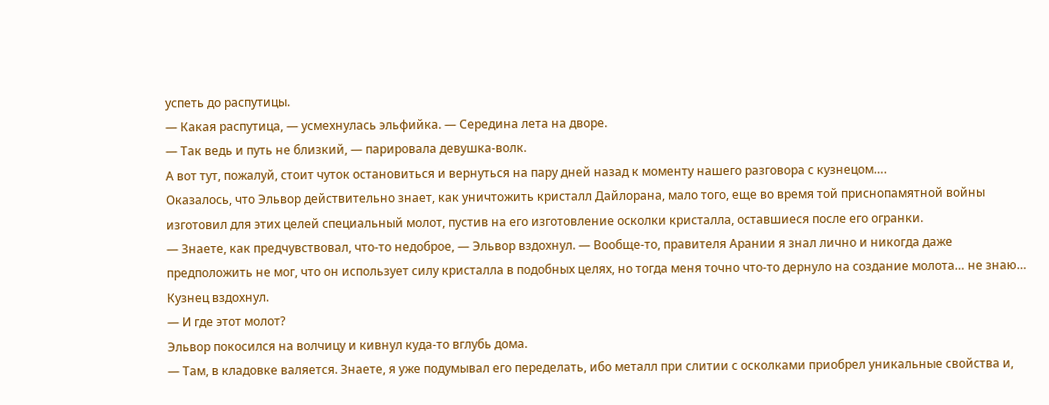успеть до распутицы.
— Какая распутица, — усмехнулась эльфийка. — Середина лета на дворе.
— Так ведь и путь не близкий, — парировала девушка-волк.
А вот тут, пожалуй, стоит чуток остановиться и вернуться на пару дней назад к моменту нашего разговора с кузнецом….
Оказалось, что Эльвор действительно знает, как уничтожить кристалл Дайлорана, мало того, еще во время той приснопамятной войны изготовил для этих целей специальный молот, пустив на его изготовление осколки кристалла, оставшиеся после его огранки.
— Знаете, как предчувствовал, что-то недоброе, — Эльвор вздохнул. — Вообще-то, правителя Арании я знал лично и никогда даже предположить не мог, что он использует силу кристалла в подобных целях, но тогда меня точно что-то дернуло на создание молота… не знаю…
Кузнец вздохнул.
— И где этот молот?
Эльвор покосился на волчицу и кивнул куда-то вглубь дома.
— Там, в кладовке валяется. Знаете, я уже подумывал его переделать, ибо металл при слитии с осколками приобрел уникальные свойства и,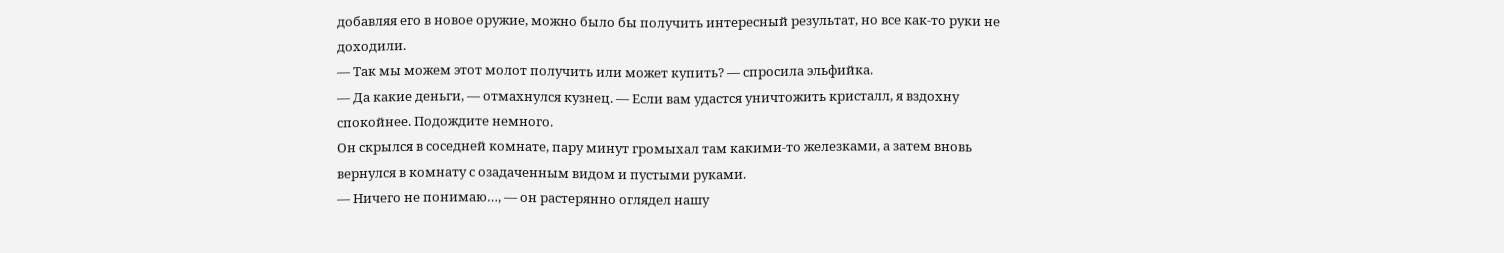добавляя его в новое оружие, можно было бы получить интересный результат, но все как-то руки не доходили.
— Так мы можем этот молот получить или может купить? — спросила эльфийка.
— Да какие деньги, — отмахнулся кузнец. — Если вам удастся уничтожить кристалл, я вздохну спокойнее. Подождите немного.
Он скрылся в соседней комнате, пару минут громыхал там какими-то железками, а затем вновь вернулся в комнату с озадаченным видом и пустыми руками.
— Ничего не понимаю…, — он растерянно оглядел нашу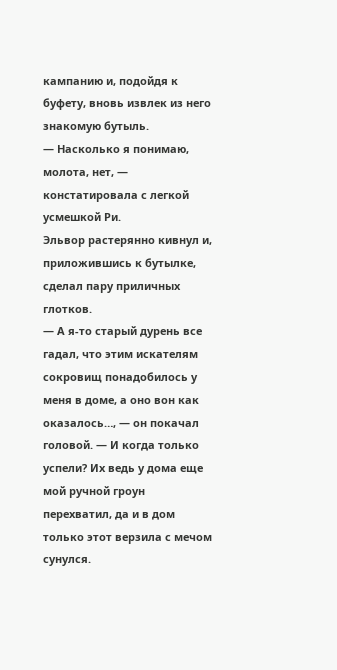кампанию и, подойдя к буфету, вновь извлек из него знакомую бутыль.
— Насколько я понимаю, молота, нет, — констатировала с легкой усмешкой Ри.
Эльвор растерянно кивнул и, приложившись к бутылке, сделал пару приличных глотков.
— А я-то старый дурень все гадал, что этим искателям сокровищ понадобилось у меня в доме, а оно вон как оказалось…, — он покачал головой. — И когда только успели? Их ведь у дома еще мой ручной гроун перехватил, да и в дом только этот верзила с мечом сунулся.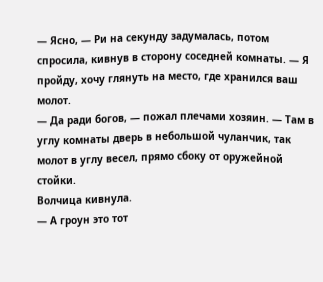— Ясно, — Ри на секунду задумалась, потом спросила, кивнув в сторону соседней комнаты. — Я пройду, хочу глянуть на место, где хранился ваш молот.
— Да ради богов, — пожал плечами хозяин. — Там в углу комнаты дверь в небольшой чуланчик, так молот в углу весел, прямо сбоку от оружейной стойки.
Волчица кивнула.
— А гроун это тот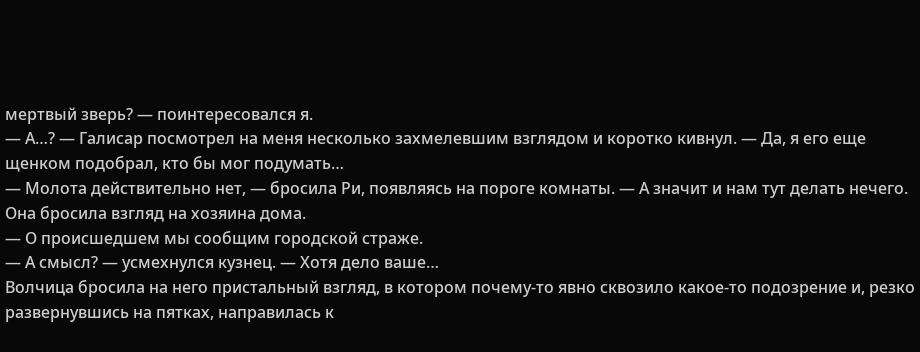мертвый зверь? — поинтересовался я.
— А…? — Галисар посмотрел на меня несколько захмелевшим взглядом и коротко кивнул. — Да, я его еще щенком подобрал, кто бы мог подумать…
— Молота действительно нет, — бросила Ри, появляясь на пороге комнаты. — А значит и нам тут делать нечего.
Она бросила взгляд на хозяина дома.
— О происшедшем мы сообщим городской страже.
— А смысл? — усмехнулся кузнец. — Хотя дело ваше…
Волчица бросила на него пристальный взгляд, в котором почему-то явно сквозило какое-то подозрение и, резко развернувшись на пятках, направилась к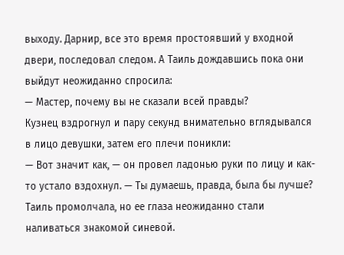выходу. Дарнир, все это время простоявший у входной двери, последовал следом. А Таиль дождавшись пока они выйдут неожиданно спросила:
— Мастер, почему вы не сказали всей правды?
Кузнец вздрогнул и пару секунд внимательно вглядывался в лицо девушки, затем его плечи поникли:
— Вот значит как, — он провел ладонью руки по лицу и как-то устало вздохнул. — Ты думаешь, правда, была бы лучше?
Таиль промолчала, но ее глаза неожиданно стали наливаться знакомой синевой.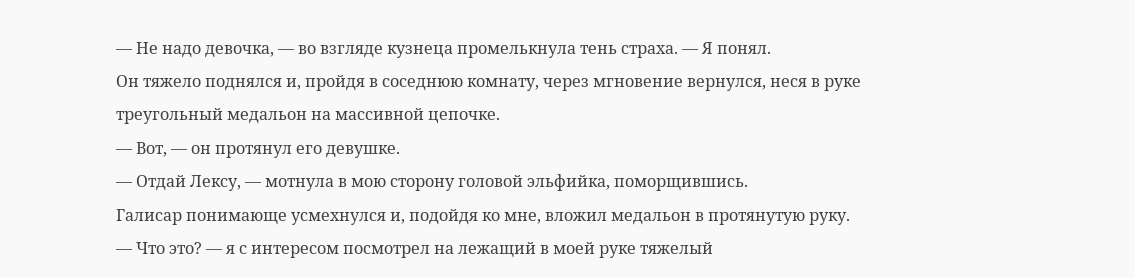— Не надо девочка, — во взгляде кузнеца промелькнула тень страха. — Я понял.
Он тяжело поднялся и, пройдя в соседнюю комнату, через мгновение вернулся, неся в руке треугольный медальон на массивной цепочке.
— Вот, — он протянул его девушке.
— Отдай Лексу, — мотнула в мою сторону головой эльфийка, поморщившись.
Галисар понимающе усмехнулся и, подойдя ко мне, вложил медальон в протянутую руку.
— Что это? — я с интересом посмотрел на лежащий в моей руке тяжелый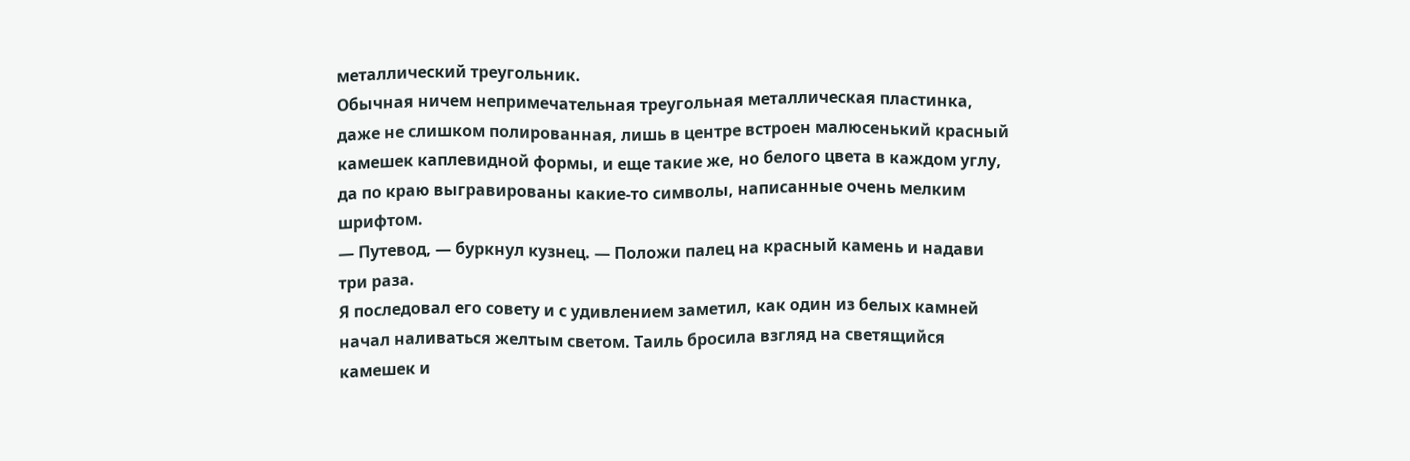металлический треугольник.
Обычная ничем непримечательная треугольная металлическая пластинка, даже не слишком полированная, лишь в центре встроен малюсенький красный камешек каплевидной формы, и еще такие же, но белого цвета в каждом углу, да по краю выгравированы какие-то символы, написанные очень мелким шрифтом.
— Путевод, — буркнул кузнец. — Положи палец на красный камень и надави три раза.
Я последовал его совету и с удивлением заметил, как один из белых камней начал наливаться желтым светом. Таиль бросила взгляд на светящийся камешек и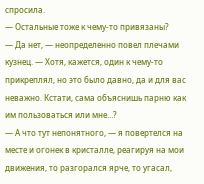спросила.
— Остальные тоже к чему-то привязаны?
— Да нет, — неопределенно повел плечами кузнец. — Хотя, кажется, один к чему-то прикреплял, но это было давно, да и для вас неважно. Кстати, сама объяснишь парню как им пользоваться или мне…?
— А что тут непонятного, — я повертелся на месте и огонек в кристалле, реагируя на мои движения, то разгорался ярче, то угасал,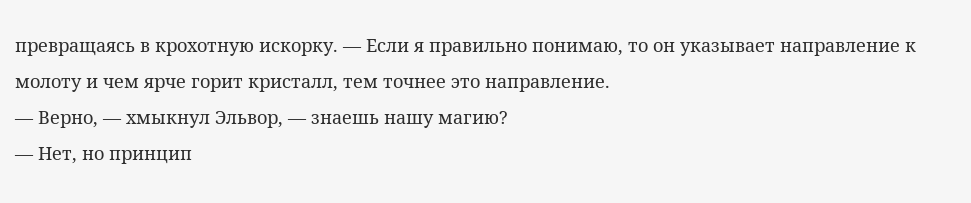превращаясь в крохотную искорку. — Если я правильно понимаю, то он указывает направление к молоту и чем ярче горит кристалл, тем точнее это направление.
— Верно, — хмыкнул Эльвор, — знаешь нашу магию?
— Нет, но принцип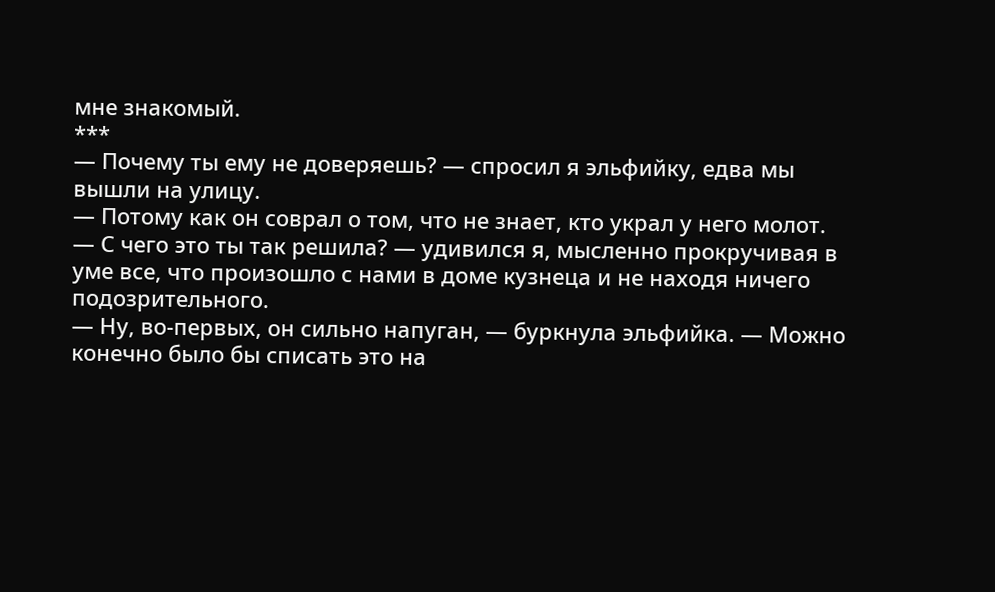мне знакомый.
***
— Почему ты ему не доверяешь? — спросил я эльфийку, едва мы вышли на улицу.
— Потому как он соврал о том, что не знает, кто украл у него молот.
— С чего это ты так решила? — удивился я, мысленно прокручивая в уме все, что произошло с нами в доме кузнеца и не находя ничего подозрительного.
— Ну, во-первых, он сильно напуган, — буркнула эльфийка. — Можно конечно было бы списать это на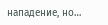нападение, но…